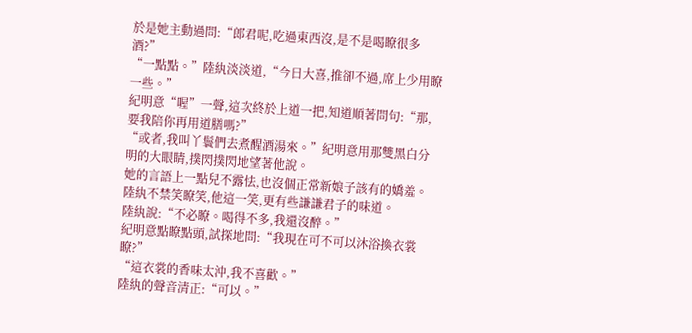於是她主動過問:“郎君呢,吃過東西沒,是不是喝瞭很多酒?”
“一點點。”陸紈淡淡道,“今日大喜,推卻不過,席上少用瞭一些。”
紀明意“喔”一聲,這次終於上道一把,知道順著問句:“那,要我陪你再用道膳嗎?”
“或者,我叫丫鬟們去煮醒酒湯來。”紀明意用那雙黑白分明的大眼睛,撲閃撲閃地望著他說。
她的言語上一點兒不露怯,也沒個正常新娘子該有的嬌羞。
陸紈不禁笑瞭笑,他這一笑,更有些謙謙君子的味道。
陸紈說:“不必瞭。喝得不多,我還沒醉。”
紀明意點瞭點頭,試探地問:“我現在可不可以沐浴換衣裳瞭?”
“這衣裳的香味太沖,我不喜歡。”
陸紈的聲音清正:“可以。”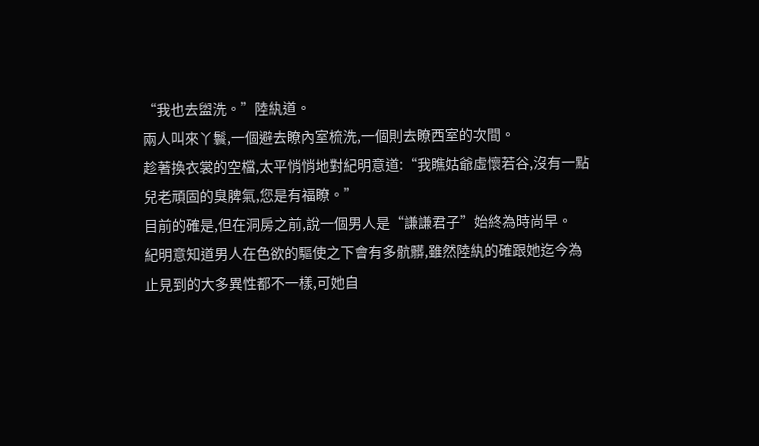“我也去盥洗。”陸紈道。
兩人叫來丫鬟,一個避去瞭內室梳洗,一個則去瞭西室的次間。
趁著換衣裳的空檔,太平悄悄地對紀明意道:“我瞧姑爺虛懷若谷,沒有一點兒老頑固的臭脾氣,您是有福瞭。”
目前的確是,但在洞房之前,說一個男人是“謙謙君子”始終為時尚早。
紀明意知道男人在色欲的驅使之下會有多骯髒,雖然陸紈的確跟她迄今為止見到的大多異性都不一樣,可她自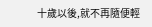十歲以後,就不再隨便輕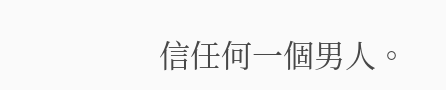信任何一個男人。